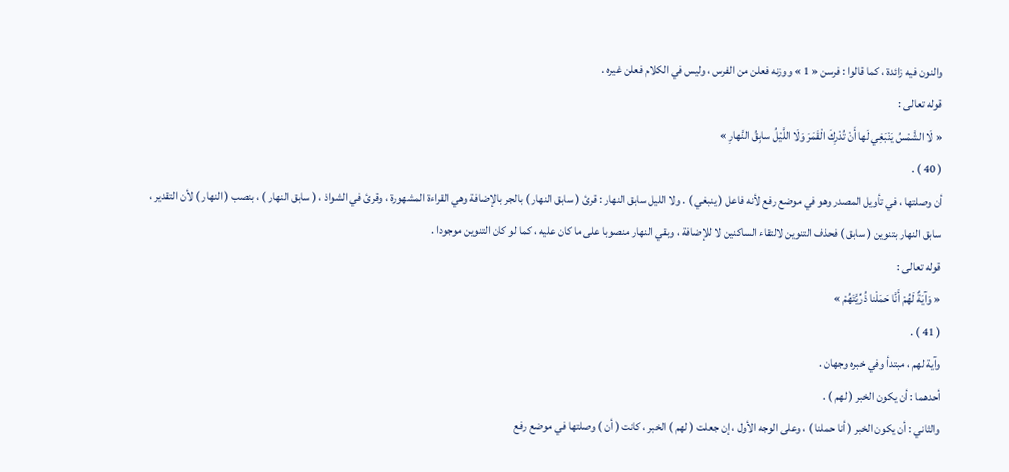والنون فيه زائدة ، كما قالوا : فرسن « 1 » ووزنه فعلن من الفرس ، وليس في الكلام فعلن غيره .
قوله تعالى :
« لَا الشَّمْسُ يَنْبَغِي لَها أَنْ تُدْرِكَ الْقَمَرَ وَلَا اللَّيْلُ سابِقُ النَّهارِ »
( 40 ) .
أن وصلتها ، في تأويل المصدر وهو في موضع رفع لأنه فاعل ( ينبغي ) . ولا الليل سابق النهار : قرئ ( سابق النهار ) بالجر بالإضافة وهي القراءة المشهورة ، وقرئ في الشواذ ، ( سابق النهار ) ، بنصب ( النهار ) لأن التقدير ، سابق النهار بتنوين ( سابق ) فحذف التنوين لالتقاء الساكنين لا للإضافة ، وبقي النهار منصوبا على ما كان عليه ، كما لو كان التنوين موجودا .
قوله تعالى :
« وَآيَةٌ لَهُمْ أَنَّا حَمَلْنا ذُرِّيَّتَهُمْ »
( 41 ) .
وآية لهم ، مبتدأ وفي خبره وجهان .
أحدهما : أن يكون الخبر ( لهم ) .
والثاني : أن يكون الخبر ( أنا حملنا ) ، وعلى الوجه الأول ، إن جعلت ( لهم ) الخبر ، كانت ( أن ) وصلتها في موضع رفع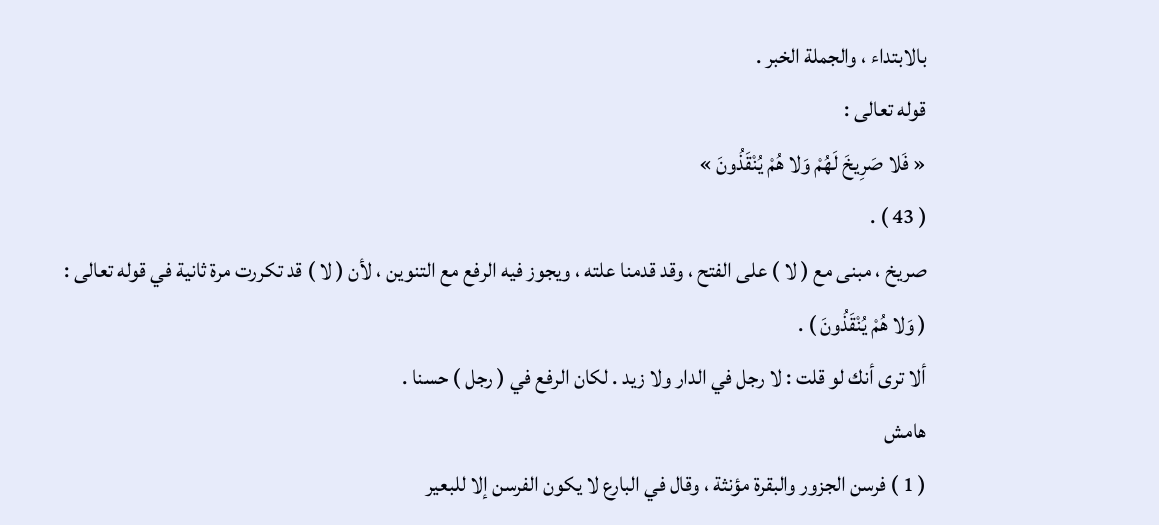بالابتداء ، والجملة الخبر .
قوله تعالى :
« فَلا صَرِيخَ لَهُمْ وَلا هُمْ يُنْقَذُونَ »
( 43 ) .
صريخ ، مبنى مع ( لا ) على الفتح ، وقد قدمنا علته ، ويجوز فيه الرفع مع التنوين ، لأن ( لا ) قد تكررت مرة ثانية في قوله تعالى :
( وَلا هُمْ يُنْقَذُونَ ) .
ألا ترى أنك لو قلت : لا رجل في الدار ولا زيد . لكان الرفع في ( رجل ) حسنا .
هامش
( 1 ) فرسن الجزور والبقرة مؤنثة ، وقال في البارع لا يكون الفرسن إلا للبعير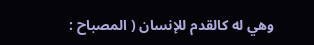وهي له كالقدم للإنسان ( المصباح :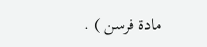مادة فرسن ) .